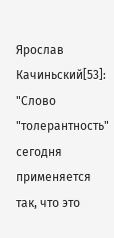Ярослав Качиньский[53]: "Слово "толерантность" сегодня применяется так, что это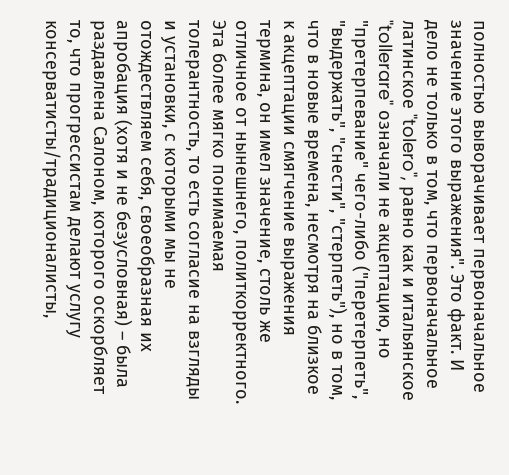полностью выворачивает первоначальное значение этого выражения". Это факт. И дело не только в том, что первоначальное латинское "tolero", равно как и итальянское "tollerare" означали не акцептацию, но "претерпевание" чего-либо ("перетерпеть", "выдержать", "снести", "стерпеть"), но в том, что в новые времена, несмотря на близкое к акцептации смягчение выражения термина, он имел значение, столь же отличное от нынешнего, политкорректного. Эта более мягко понимаемая толерантность, то есть согласие на взгляды и установки, с которыми мы не отождествляем себя, своеобразная их апробация (хотя и не безусловная) – была раздавлена Салоном, которого оскорбляет то, что прогрессистам делают услугу консерватисты/традиционалисты,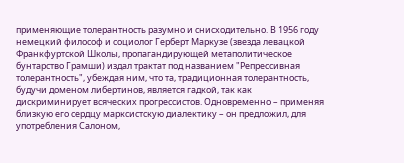применяющие толерантность разумно и снисходительно. В 1956 году немецкий философ и социолог Герберт Маркузе (звезда левацкой Франкфуртской Школы, пропагандирующей метаполитическое бунтарство Грамши) издал трактат под названием "Репрессивная толерантность", убеждая ним, что та, традиционная толерантность, будучи доменом либертинов, является гадкой, так как дискриминирует всяческих прогрессистов. Одновременно – применяя близкую его сердцу марксистскую диалектику – он предложил, для употребления Салоном,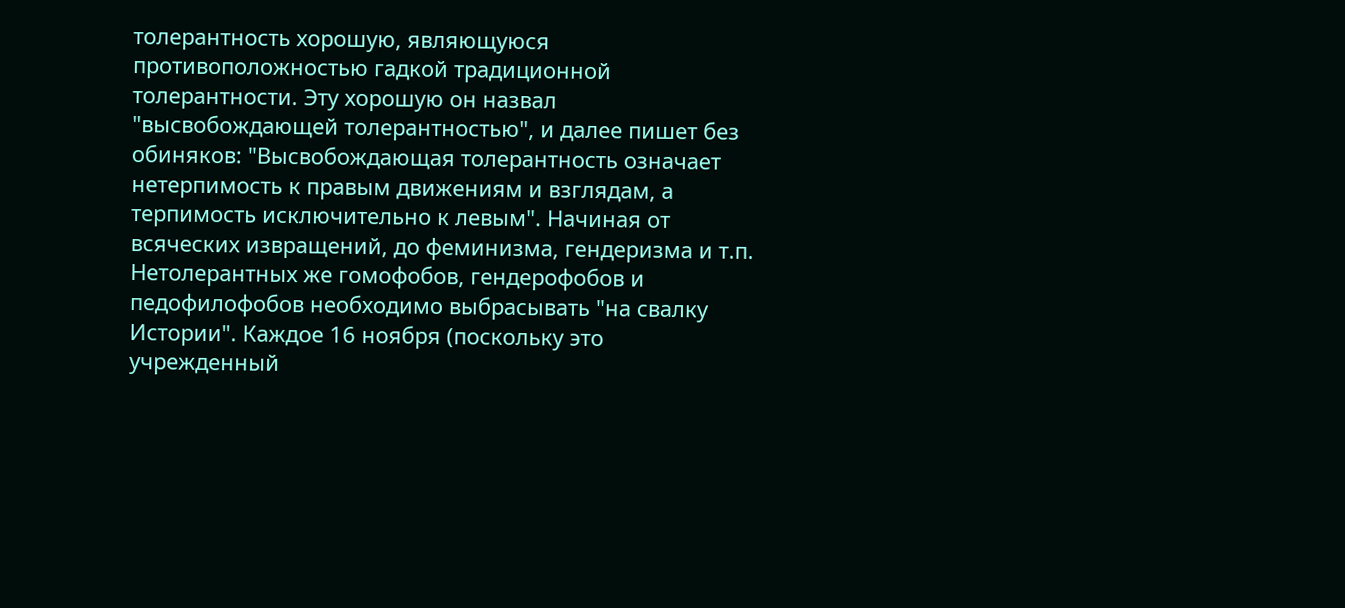толерантность хорошую, являющуюся противоположностью гадкой традиционной толерантности. Эту хорошую он назвал "высвобождающей толерантностью", и далее пишет без обиняков: "Высвобождающая толерантность означает нетерпимость к правым движениям и взглядам, а терпимость исключительно к левым". Начиная от всяческих извращений, до феминизма, гендеризма и т.п. Нетолерантных же гомофобов, гендерофобов и педофилофобов необходимо выбрасывать "на свалку Истории". Каждое 16 ноября (поскольку это учрежденный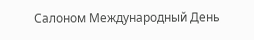Салоном Международный День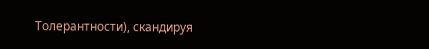Толерантности), скандируя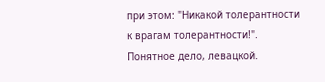при этом: "Никакой толерантности к врагам толерантности!". Понятное дело, левацкой.